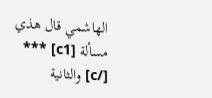الهاشمي قال هذي مسألة [c1] *** [/c] والثانية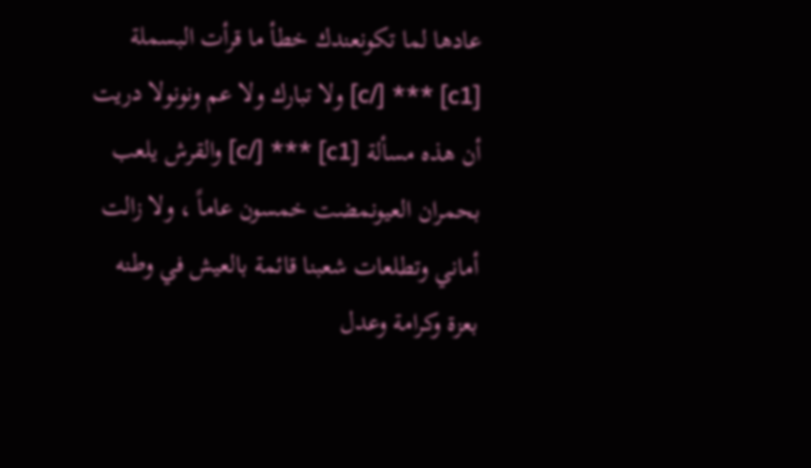عادها لما تكونعندك خطأ ما قرأت البسملة [c1] *** [/c] ولا تبارك ولا عم ونونولا دريت أن هذه مسألة [c1] *** [/c] والقرش يلعب بحمران العيونمضت خمسون عاماً ، ولا زالت أماني وتطلعات شعبنا قائمة بالعيش في وطنه بعزة وكرامة وعدل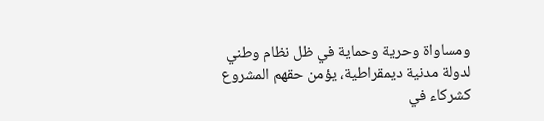ومساواة وحرية وحماية في ظل نظام وطني لدولة مدنية ديمقراطية، يؤمن حقهم المشروع كشركاء في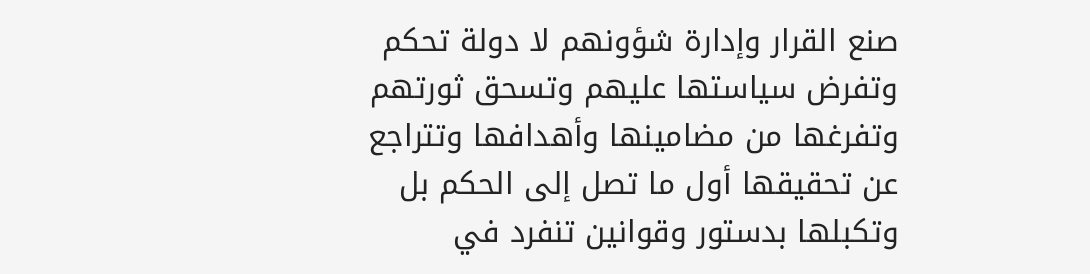صنع القرار وإدارة شؤونهم لا دولة تحكم وتفرض سياستها عليهم وتسحق ثورتهم وتفرغها من مضامينها وأهدافها وتتراجع عن تحقيقها أول ما تصل إلى الحكم بل وتكبلها بدستور وقوانين تنفرد في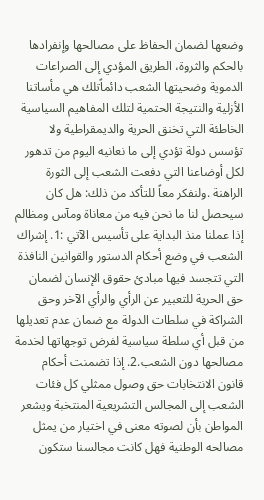وضعها لضمان الحفاظ على مصالحها وإنفرادها بالحكم والثروة، الطريق المؤدي إلى الصراعات الدموية وضحيتها الشعب دائماًتلك هي مأساتنا الأزلية والنتيجة الحتمية لتلك المفاهيم السياسية الخاطئة التي تخنق الحرية والديمقراطية ولا تؤسس دولة تؤدي إلى ما نعانيه اليوم من تدهور لكل أوضاعنا التي دفعت الشعب إلى الثورة الراهنة .ولنفكر معاً للتأكد من ذلك: هل كان سيحصل لنا ما نحن فيه من معاناة ومآس ومظالم إذا عملنا منذ البداية على تأسيس الآتي :1. إشراك الشعب في وضع أحكام الدستور والقوانين النافذة التي تتجسد فيها مبادئ حقوق الإنسان لضمان حق الحرية للتعبير عن الرأي والرأي الآخر وحق الشراكة في سلطات الدولة مع ضمان عدم تعديلها من قبل أي سلطة سياسية لفرض توجهاتها لخدمة مصالحها دون الشعب.2. إذا تضمنت أحكام قانون الانتخابات حق وصول ممثلي كل فئات الشعب إلى المجالس التشريعية المنتخبة ويشعر المواطن بأن لصوته معنى في اختيار من يمثل مصالحه الوطنية فهل كانت مجالسنا ستكون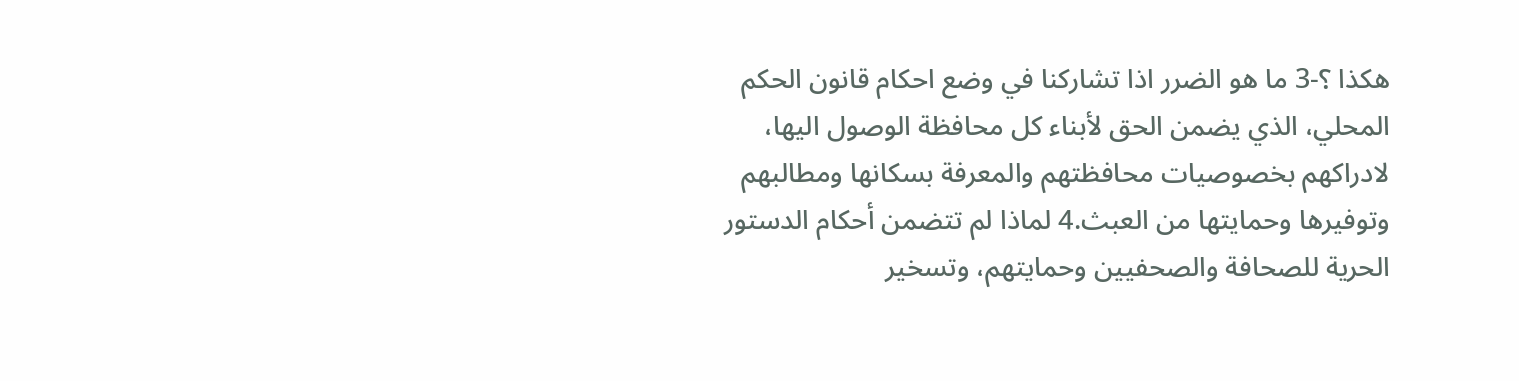هكذا ؟-3 ما هو الضرر اذا تشاركنا في وضع احكام قانون الحكم المحلي، الذي يضمن الحق لأبناء كل محافظة الوصول اليها، لادراكهم بخصوصيات محافظتهم والمعرفة بسكانها ومطالبهم وتوفيرها وحمايتها من العبث.4 لماذا لم تتضمن أحكام الدستور الحرية للصحافة والصحفيين وحمايتهم، وتسخير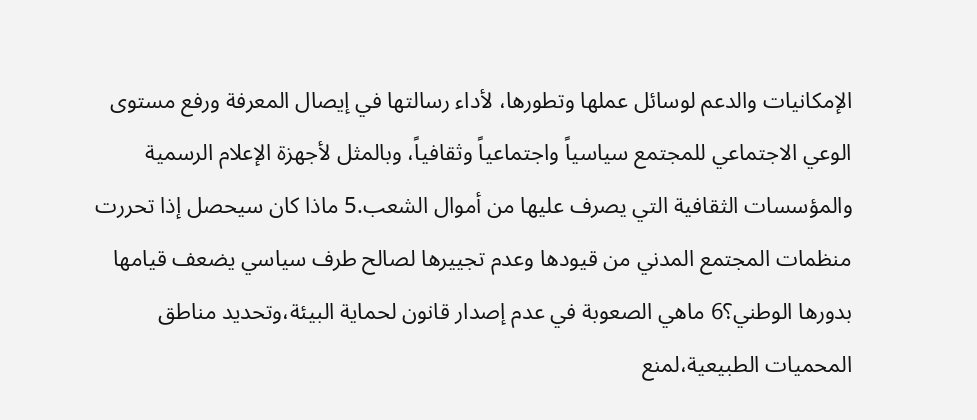الإمكانيات والدعم لوسائل عملها وتطورها، لأداء رسالتها في إيصال المعرفة ورفع مستوى الوعي الاجتماعي للمجتمع سياسياً واجتماعياً وثقافياً، وبالمثل لأجهزة الإعلام الرسمية والمؤسسات الثقافية التي يصرف عليها من أموال الشعب.5 ماذا كان سيحصل إذا تحررت منظمات المجتمع المدني من قيودها وعدم تجييرها لصالح طرف سياسي يضعف قيامها بدورها الوطني؟6 ماهي الصعوبة في عدم إصدار قانون لحماية البيئة،وتحديد مناطق المحميات الطبيعية،لمنع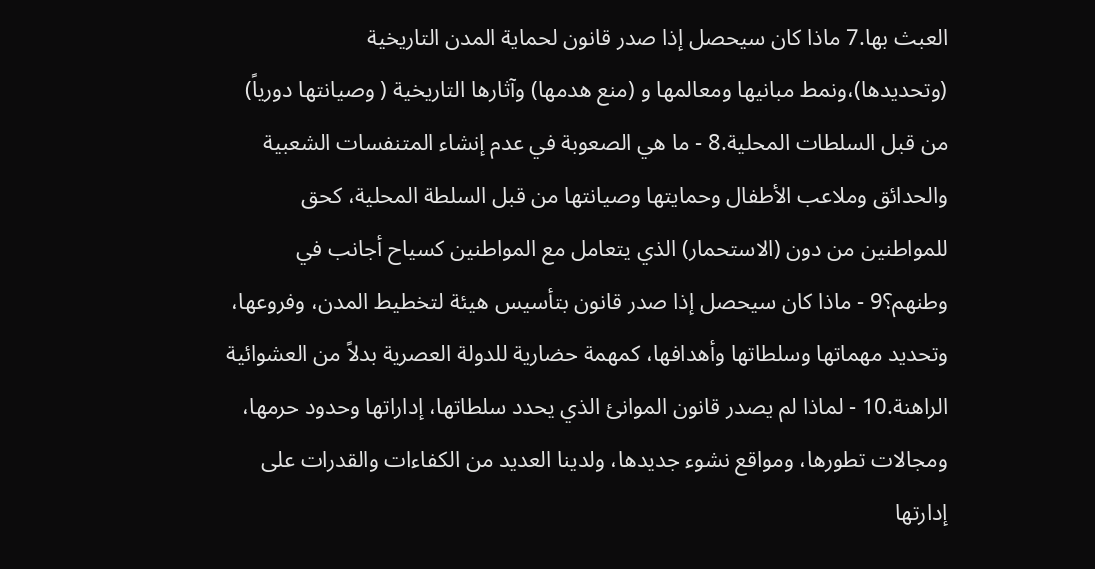العبث بها.7 ماذا كان سيحصل إذا صدر قانون لحماية المدن التاريخية (وتحديدها)،ونمط مبانيها ومعالمها و (منع هدمها) وآثارها التاريخية ( وصيانتها دورياً) من قبل السلطات المحلية.8 - ما هي الصعوبة في عدم إنشاء المتنفسات الشعبية والحدائق وملاعب الأطفال وحمايتها وصيانتها من قبل السلطة المحلية، كحق للمواطنين من دون (الاستحمار) الذي يتعامل مع المواطنين كسياح أجانب في وطنهم؟9 - ماذا كان سيحصل إذا صدر قانون بتأسيس هيئة لتخطيط المدن، وفروعها، وتحديد مهماتها وسلطاتها وأهدافها، كمهمة حضارية للدولة العصرية بدلاً من العشوائية الراهنة.10 - لماذا لم يصدر قانون الموانئ الذي يحدد سلطاتها، إداراتها وحدود حرمها، ومجالات تطورها، ومواقع نشوء جديدها، ولدينا العديد من الكفاءات والقدرات على إدارتها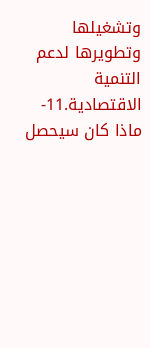وتشغيلها وتطويرها لدعم التنمية الاقتصادية.11- ماذا كان سيحصل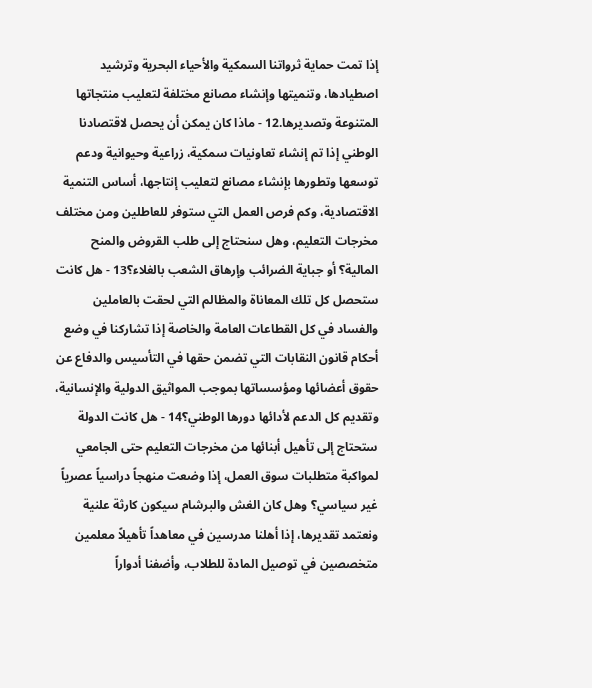إذا تمت حماية ثرواتنا السمكية والأحياء البحرية وترشيد اصطيادها، وتنميتها وإنشاء مصانع مختلفة لتعليب منتجاتها المتنوعة وتصديرها.12 - ماذا كان يمكن أن يحصل لاقتصادنا الوطني إذا تم إنشاء تعاونيات سمكية، زراعية وحيوانية ودعم توسعها وتطورها بإنشاء مصانع لتعليب إنتاجها، أساس التنمية الاقتصادية، وكم فرص العمل التي ستوفر للعاطلين ومن مختلف مخرجات التعليم، وهل سنحتاج إلى طلب القروض والمنح المالية؟ أو جباية الضرائب وإرهاق الشعب بالغلاء؟13 - هل كانت ستحصل كل تلك المعاناة والمظالم التي لحقت بالعاملين والفساد في كل القطاعات العامة والخاصة إذا تشاركنا في وضع أحكام قانون النقابات التي تضمن حقها في التأسيس والدفاع عن حقوق أعضائها ومؤسساتها بموجب المواثيق الدولية والإنسانية، وتقديم كل الدعم لأدائها دورها الوطني؟14 - هل كانت الدولة ستحتاج إلى تأهيل أبنائها من مخرجات التعليم حتى الجامعي لمواكبة متطلبات سوق العمل، إذا وضعت منهجاً دراسياً عصرياً غير سياسي؟ وهل كان الغش والبرشام سيكون كارثة علنية ونعتمد تقديرها، إذا أهلنا مدرسين في معاهداً تأهيلاً معلمين متخصصين في توصيل المادة للطلاب، وأضفنا أدواراً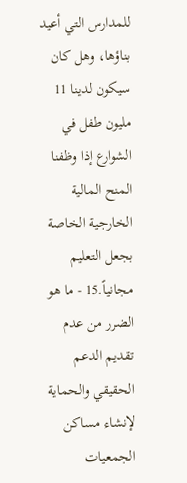للمدارس التي أعيد بناؤها، وهل كان سيكون لدينا 11 مليون طفل في الشوارع إذا وظفنا المنح المالية الخارجية الخاصة بجعل التعليم مجانياً.15 - ما هو الضرر من عدم تقديم الدعم الحقيقي والحماية لإنشاء مساكن الجمعيات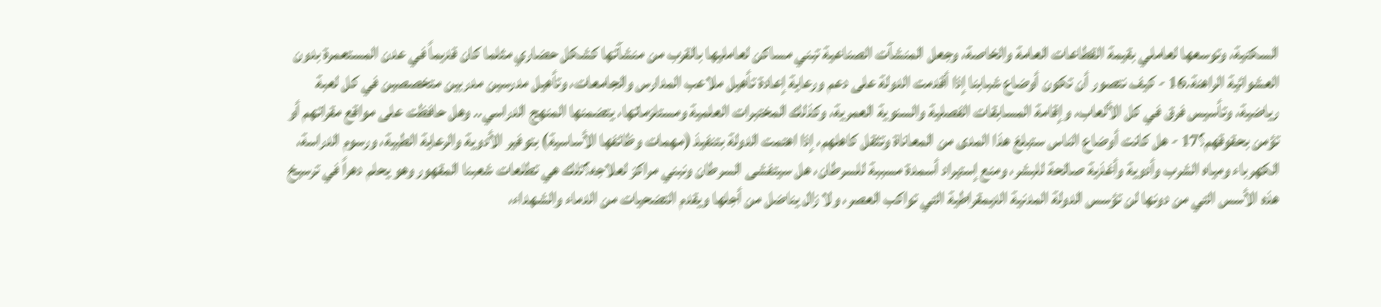السكنية، وتوسعها لعاملي بقيمة القطاعات العامة والخاصة، وجعل المنشآت الصناعية تبني مساكن لعامليها بالقرب من منشآتها كشكل حضاري مثلما كان قديماً في عدن المستعمرة بدون العشوائية الراهنة.16 - كيف نتصور أن تكون أوضاع شبابنا إذا أقدمت الدولة على دعم ورعاية إعادة تأهيل ملاعب المدارس والجامعات، وتأهيل مدرسين مدربين متخصصين في كل لعبة رياضية، وتأسيس فرق في كل الألعاب، وإقامة المسابقات الفصلية والسنوية العمرية، وكذلك المختبرات العلمية ومستلزماتها، يتضمنها المنهج الدراسي.. وهل حافظت على مواقع مقراتهم أو تؤمن بحقوقهم؟17 - هل كانت أوضاع الناس ستبلغ هذا المدى من المعاناة وتثقل كاهلهم، إذا اهتمت الدولة بتنفيذ (مهمات وظائفها الأساسية) بتوفير الأدوية والرعاية الطبية، ورسوم الدراسة، الكهرباء ومياه الشرب وأدوية وأغذية صالحة للبشر، ومنع إستيراد أسمدة مسببة للسرطان، هل سيتفشى السرطان ونبني مراكز لعلاجه؟تلك هي تطلعات شعبنا المقهور وهو يحلم دهراً في ترسيخ هذه الأسس التي من دونها لن تؤسس الدولة المدنية الديمقراطية التي تواكب العصر، ولا زال يناضل من أجلها ويقدم التضحيات من الدماء والشهداء،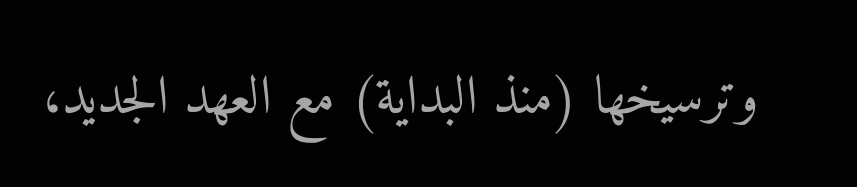وترسيخها (منذ البداية) مع العهد الجديد،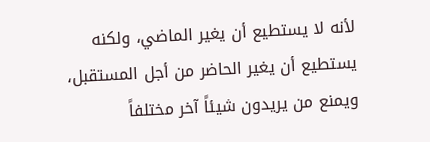لأنه لا يستطيع أن يغير الماضي، ولكنه يستطيع أن يغير الحاضر من أجل المستقبل، ويمنع من يريدون شيئاً آخر مختلفاً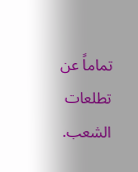تماماً عن تطلعات الشعب.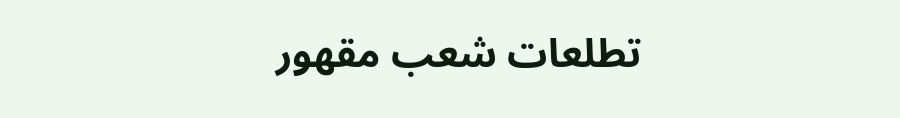تطلعات شعب مقهور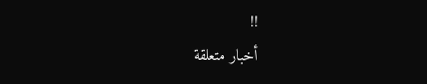!!
أخبار متعلقة